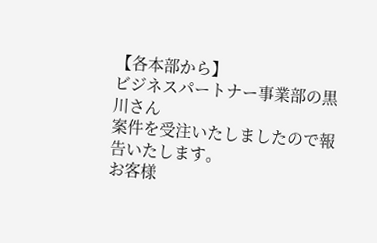【各本部から】
ビジネスパートナー事業部の黒川さん
案件を受注いたしましたので報告いたします。
お客様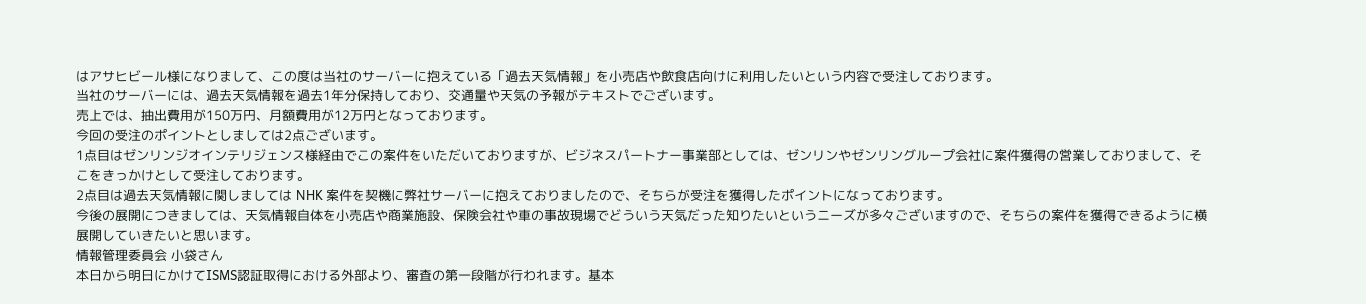はアサヒビール様になりまして、この度は当社のサーバーに抱えている「過去天気情報」を小売店や飲食店向けに利用したいという内容で受注しております。
当社のサーバーには、過去天気情報を過去1年分保持しており、交通量や天気の予報がテキストでございます。
売上では、抽出費用が150万円、月額費用が12万円となっております。
今回の受注のポイントとしましては2点ございます。
1点目はゼンリンジオインテリジェンス様経由でこの案件をいただいておりますが、ビジネスパートナー事業部としては、ゼンリンやゼンリングループ会社に案件獲得の営業しておりまして、そこをきっかけとして受注しております。
2点目は過去天気情報に関しましては NHK 案件を契機に弊社サーバーに抱えておりましたので、そちらが受注を獲得したポイントになっております。
今後の展開につきましては、天気情報自体を小売店や商業施設、保険会社や車の事故現場でどういう天気だった知りたいというニーズが多々ございますので、そちらの案件を獲得できるように横展開していきたいと思います。
情報管理委員会 小袋さん
本日から明日にかけてISMS認証取得における外部より、審査の第一段階が行われます。基本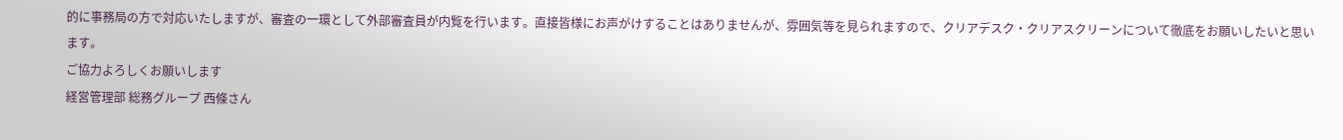的に事務局の方で対応いたしますが、審査の一環として外部審査員が内覧を行います。直接皆様にお声がけすることはありませんが、雰囲気等を見られますので、クリアデスク・クリアスクリーンについて徹底をお願いしたいと思います。
ご協力よろしくお願いします
経営管理部 総務グループ 西條さん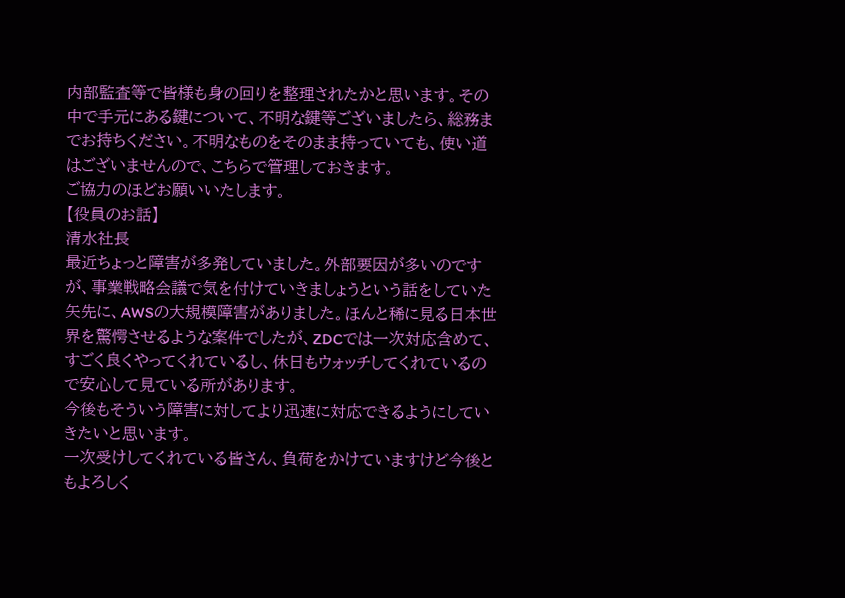内部監査等で皆様も身の回りを整理されたかと思います。その中で手元にある鍵について、不明な鍵等ございましたら、総務までお持ちください。不明なものをそのまま持っていても、使い道はございませんので、こちらで管理しておきます。
ご協力のほどお願いいたします。
【役員のお話】
清水社長
最近ちょっと障害が多発していました。外部要因が多いのですが、事業戦略会議で気を付けていきましょうという話をしていた矢先に、AWSの大規模障害がありました。ほんと稀に見る日本世界を驚愕させるような案件でしたが、ZDCでは一次対応含めて、すごく良くやってくれているし、休日もウォッチしてくれているので安心して見ている所があります。
今後もそういう障害に対してより迅速に対応できるようにしていきたいと思います。
一次受けしてくれている皆さん、負荷をかけていますけど今後ともよろしく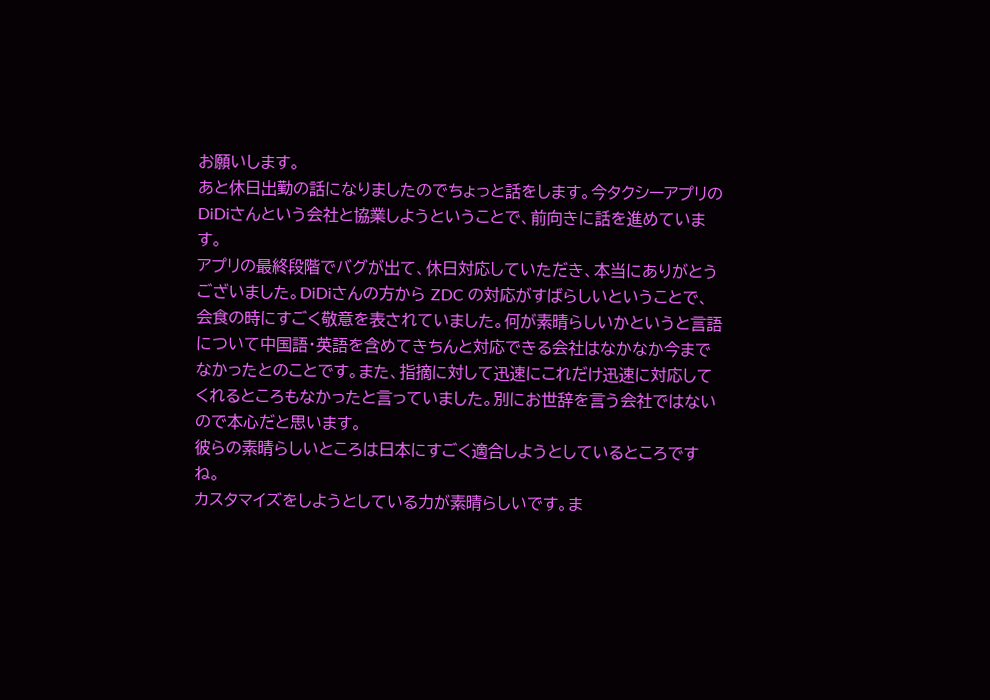お願いします。
あと休日出勤の話になりましたのでちょっと話をします。今タクシーアプリのDiDiさんという会社と協業しようということで、前向きに話を進めています。
アプリの最終段階でバグが出て、休日対応していただき、本当にありがとうございました。DiDiさんの方から ZDC の対応がすばらしいということで、会食の時にすごく敬意を表されていました。何が素晴らしいかというと言語について中国語・英語を含めてきちんと対応できる会社はなかなか今までなかったとのことです。また、指摘に対して迅速にこれだけ迅速に対応してくれるところもなかったと言っていました。別にお世辞を言う会社ではないので本心だと思います。
彼らの素晴らしいところは日本にすごく適合しようとしているところですね。
カスタマイズをしようとしている力が素晴らしいです。ま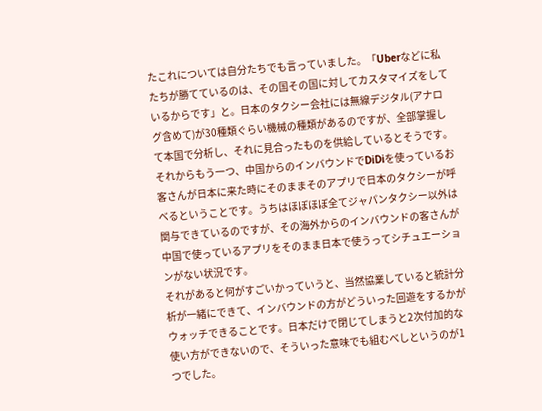たこれについては自分たちでも言っていました。「Uberなどに私たちが勝てているのは、その国その国に対してカスタマイズをしているからです」と。日本のタクシー会社には無線デジタル(アナログ含めて)が30種類ぐらい機械の種類があるのですが、全部掌握して本国で分析し、それに見合ったものを供給しているとそうです。
それからもう一つ、中国からのインバウンドでDiDiを使っているお客さんが日本に来た時にそのままそのアプリで日本のタクシーが呼べるということです。うちはほぼほぼ全てジャパンタクシー以外は関与できているのですが、その海外からのインバウンドの客さんが中国で使っているアプリをそのまま日本で使うってシチュエーションがない状況です。
それがあると何がすごいかっていうと、当然協業していると統計分析が一緒にできて、インバウンドの方がどういった回遊をするかがウォッチできることです。日本だけで閉じてしまうと2次付加的な使い方ができないので、そういった意味でも組むべしというのが1つでした。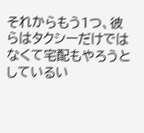それからもう1つ、彼らはタクシーだけではなくて宅配もやろうとしているい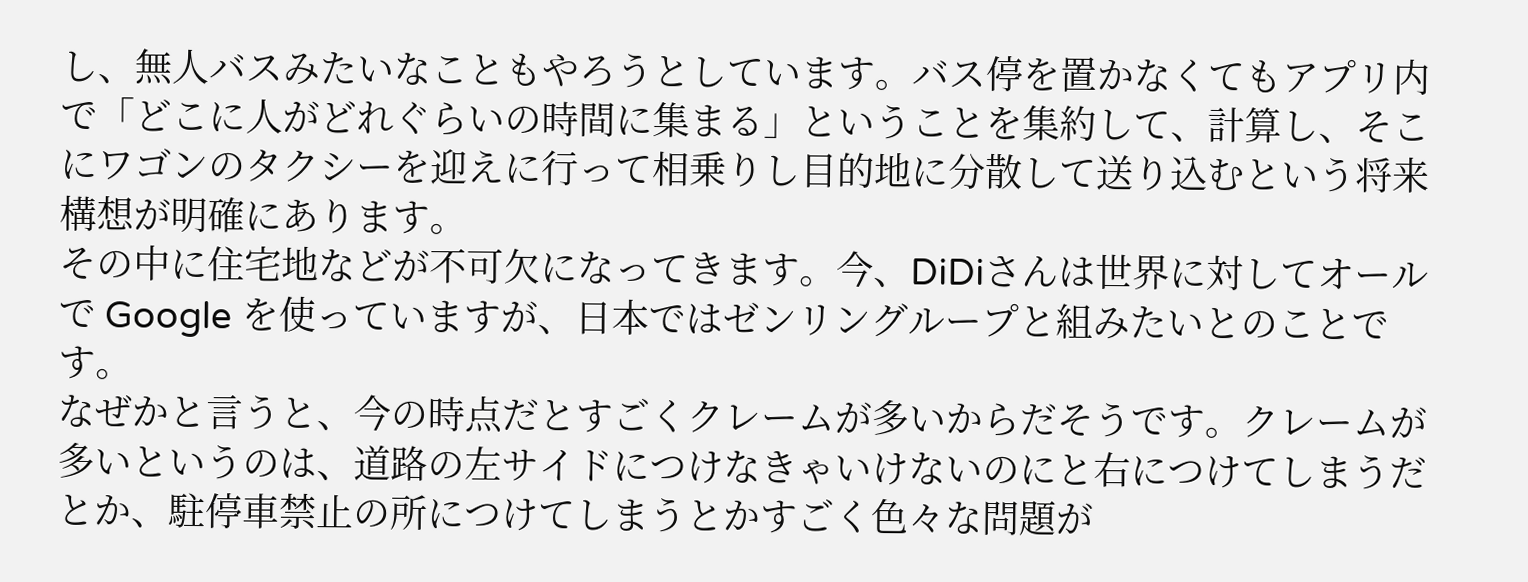し、無人バスみたいなこともやろうとしています。バス停を置かなくてもアプリ内で「どこに人がどれぐらいの時間に集まる」ということを集約して、計算し、そこにワゴンのタクシーを迎えに行って相乗りし目的地に分散して送り込むという将来構想が明確にあります。
その中に住宅地などが不可欠になってきます。今、DiDiさんは世界に対してオールで Google を使っていますが、日本ではゼンリングループと組みたいとのことです。
なぜかと言うと、今の時点だとすごくクレームが多いからだそうです。クレームが多いというのは、道路の左サイドにつけなきゃいけないのにと右につけてしまうだとか、駐停車禁止の所につけてしまうとかすごく色々な問題が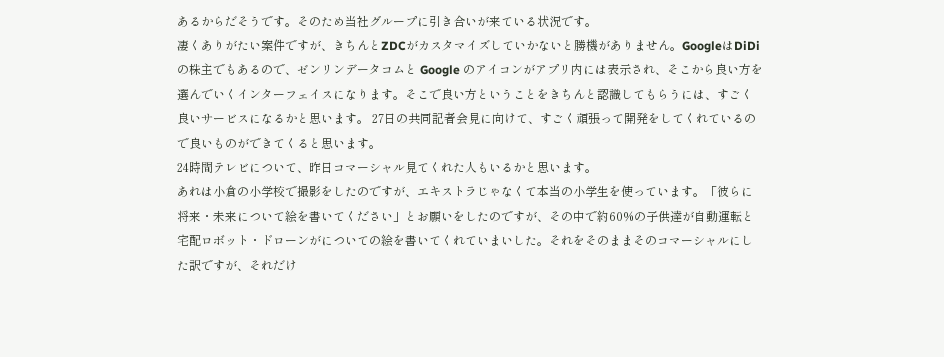あるからだそうです。そのため当社グループに引き合いが来ている状況です。
凄くありがたい案件ですが、きちんとZDCがカスタマイズしていかないと勝機がありません。GoogleはDiDiの株主でもあるので、ゼンリンデータコムと Google のアイコンがアプリ内には表示され、そこから良い方を選んでいくインターフェイスになります。そこで良い方ということをきちんと認識してもらうには、すごく良いサービスになるかと思います。 27日の共同記者会見に向けて、すごく頑張って開発をしてくれているので良いものができてくると思います。
24時間テレビについて、昨日コマーシャル見てくれた人もいるかと思います。
あれは小倉の小学校で撮影をしたのですが、エキストラじゃなくて本当の小学生を使っています。「彼らに将来・未来について絵を書いてください」とお願いをしたのですが、その中で約60%の子供達が自動運転と宅配ロボット・ドローンがについての絵を書いてくれていまいした。それをそのままそのコマーシャルにした訳ですが、それだけ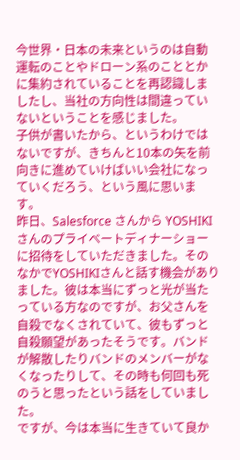今世界・日本の未来というのは自動運転のことやドローン系のこととかに集約されていることを再認識しましたし、当社の方向性は間違っていないということを感じました。
子供が書いたから、というわけではないですが、きちんと10本の矢を前向きに進めていけばいい会社になっていくだろう、という風に思います。
昨日、Salesforce さんから YOSHIKI さんのプライベートディナーショーに招待をしていただきました。そのなかでYOSHIKIさんと話す機会がありました。彼は本当にずっと光が当たっている方なのですが、お父さんを自殺でなくされていて、彼もずっと自殺願望があったそうです。バンドが解散したりバンドのメンバーがなくなったりして、その時も何回も死のうと思ったという話をしていました。
ですが、今は本当に生きていて良か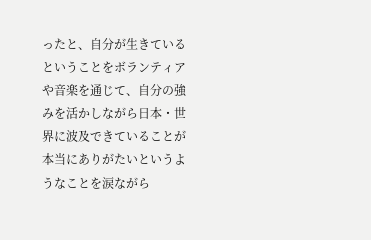ったと、自分が生きているということをボランティアや音楽を通じて、自分の強みを活かしながら日本・世界に波及できていることが本当にありがたいというようなことを涙ながら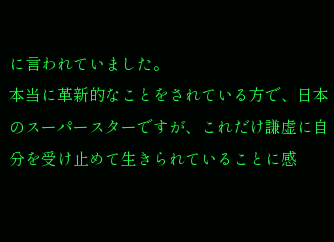に言われていました。
本当に革新的なことをされている方で、日本のスーパースターですが、これだけ謙虚に自分を受け止めて生きられていることに感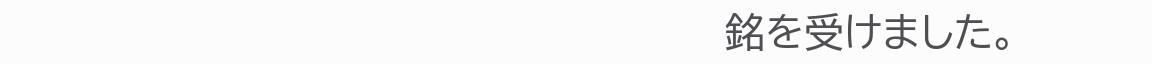銘を受けました。